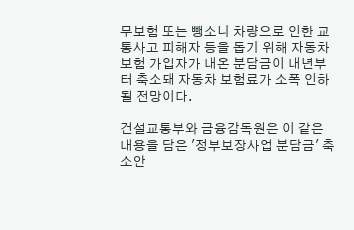무보험 또는 뺑소니 차량으로 인한 교통사고 피해자 등을 돕기 위해 자동차보험 가입자가 내온 분담금이 내년부터 축소돼 자동차 보험료가 소폭 인하될 전망이다.

건설교통부와 금융감독원은 이 같은 내용을 담은 '정부보장사업 분담금' 축소안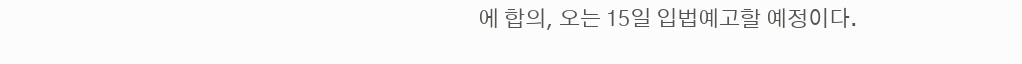에 합의, 오는 15일 입법예고할 예정이다.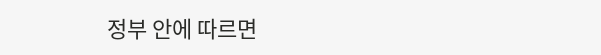정부 안에 따르면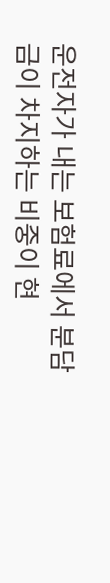운전자가 내는 보험료에서 분담금이 차지하는 비중이 현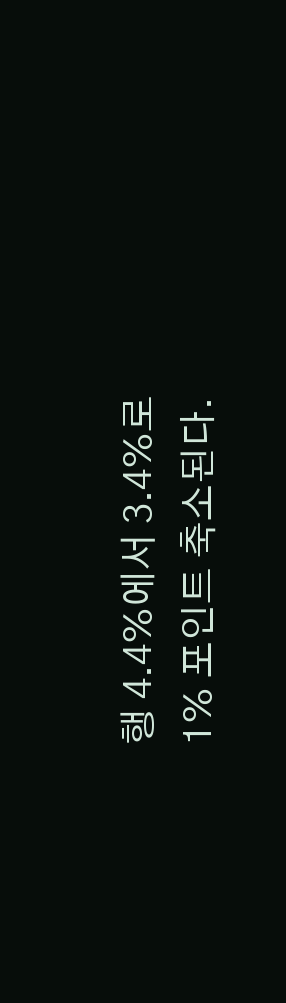행 4.4%에서 3.4%로 1% 포인트 축소된다.